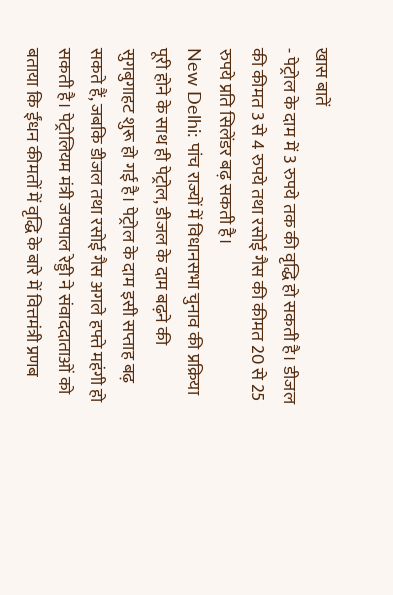खास बातें
- पेट्रोल के दाम में 3 रुपये तक की वृद्धि हो सकती है। डीजल की कीमत 3 से 4 रुपये तथा रसोई गैस की कीमत 20 से 25 रुपये प्रति सिलेंडर बढ़ सकती है।
New Delhi: पांच राज्यों में विधानसभा चुनाव की प्रक्रिया पूरी होने के साथ ही पेट्रोल, डीजल के दाम बढ़ने की सुगबुगाहट शुरू हो गई है। पेट्रोल के दाम इसी सप्ताह बढ़ सकते हैं, जबकि डीजल तथा रसोई गैस अगले हफ्ते महंगी हो सकती है। पेट्रोलियम मंत्री जयपाल रेड्डी ने संवाददाताओं को बताया कि ईंधन कीमतों में वृद्धि के बारे में वित्तमंत्री प्रणब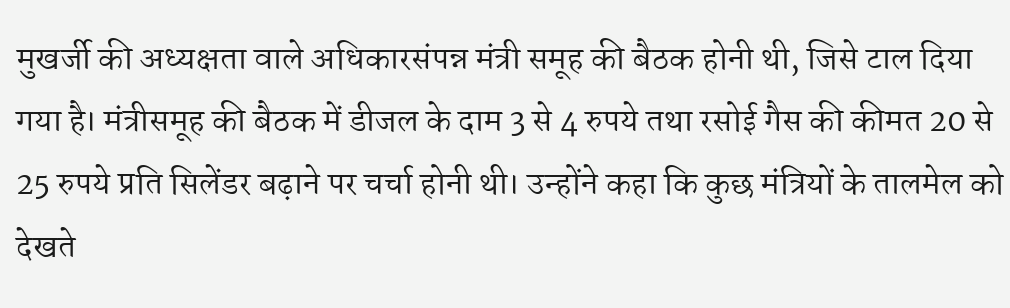मुखर्जी की अध्यक्षता वाले अधिकारसंपन्न मंत्री समूह की बैठक होनी थी, जिसे टाल दिया गया है। मंत्रीसमूह की बैठक में डीजल के दाम 3 से 4 रुपये तथा रसोई गैस की कीमत 20 से 25 रुपये प्रति सिलेंडर बढ़ाने पर चर्चा होनी थी। उन्होंने कहा कि कुछ मंत्रियों के तालमेल को देखते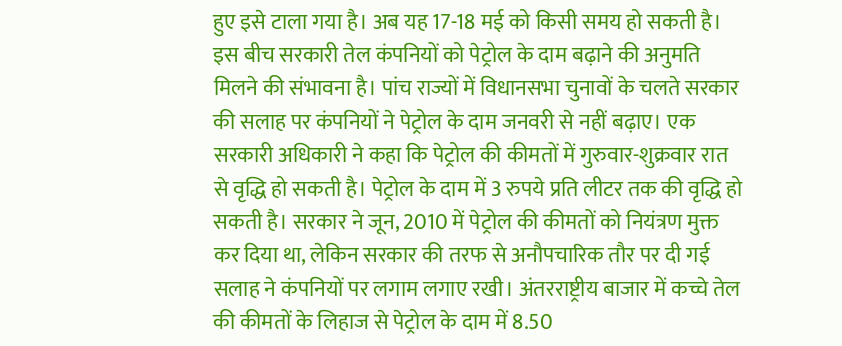हुए इसे टाला गया है। अब यह 17-18 मई को किसी समय हो सकती है। इस बीच सरकारी तेल कंपनियों को पेट्रोल के दाम बढ़ाने की अनुमति मिलने की संभावना है। पांच राज्यों में विधानसभा चुनावों के चलते सरकार की सलाह पर कंपनियों ने पेट्रोल के दाम जनवरी से नहीं बढ़ाए। एक सरकारी अधिकारी ने कहा कि पेट्रोल की कीमतों में गुरुवार-शुक्रवार रात से वृद्धि हो सकती है। पेट्रोल के दाम में 3 रुपये प्रति लीटर तक की वृद्धि हो सकती है। सरकार ने जून, 2010 में पेट्रोल की कीमतों को नियंत्रण मुक्त कर दिया था, लेकिन सरकार की तरफ से अनौपचारिक तौर पर दी गई सलाह ने कंपनियों पर लगाम लगाए रखी। अंतरराष्ट्रीय बाजार में कच्चे तेल की कीमतों के लिहाज से पेट्रोल के दाम में 8.50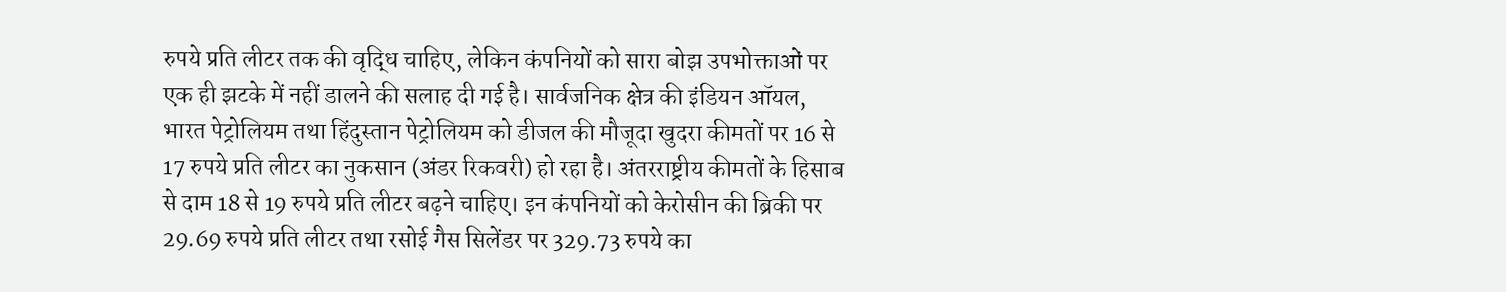रुपये प्रति लीटर तक की वृद्धि चाहिए, लेकिन कंपनियों को सारा बोझ उपभोक्ताओं पर एक ही झटके में नहीं डालने की सलाह दी गई है। सार्वजनिक क्षेत्र की इंडियन ऑयल, भारत पेट्रोलियम तथा हिंदुस्तान पेट्रोलियम को डीजल की मौजूदा खुदरा कीमतों पर 16 से 17 रुपये प्रति लीटर का नुकसान (अंडर रिकवरी) हो रहा है। अंतरराष्ट्रीय कीमतों के हिसाब से दाम 18 से 19 रुपये प्रति लीटर बढ़ने चाहिए। इन कंपनियों को केरोसीन की ब्रिकी पर 29.69 रुपये प्रति लीटर तथा रसोई गैस सिलेंडर पर 329.73 रुपये का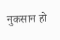नुकसान हो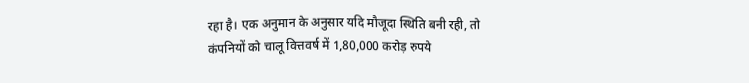रहा है। एक अनुमान के अनुसार यदि मौजूदा स्थिति बनी रही, तो कंपनियों को चालू वित्तवर्ष में 1,80,000 करोड़ रुपये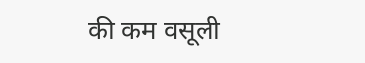की कम वसूली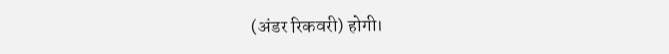(अंडर रिकवरी) होगी।